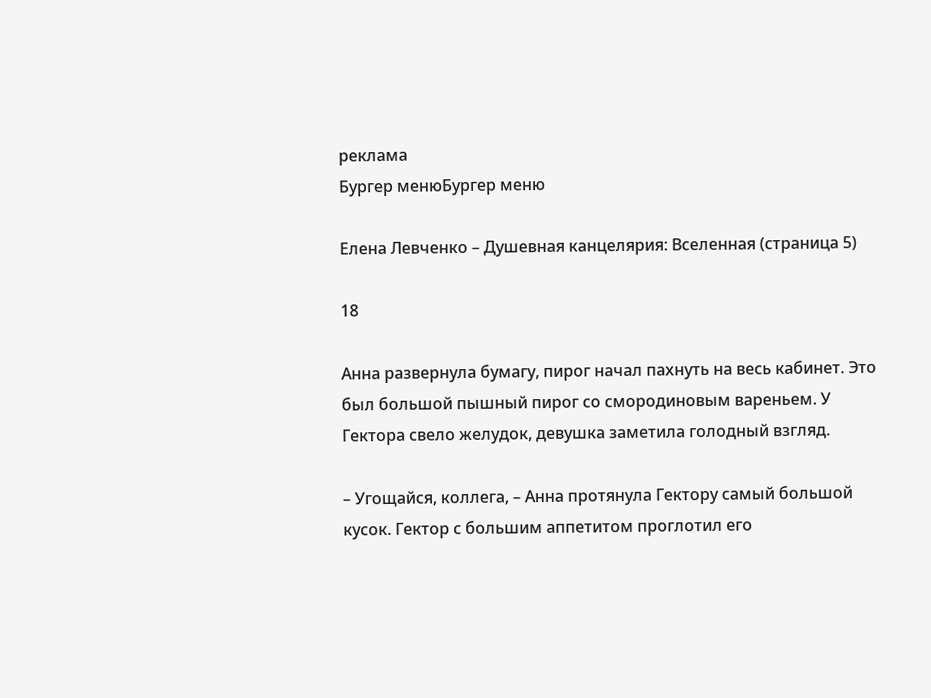реклама
Бургер менюБургер меню

Елена Левченко – Душевная канцелярия: Вселенная (страница 5)

18

Анна развернула бумагу, пирог начал пахнуть на весь кабинет. Это был большой пышный пирог со смородиновым вареньем. У Гектора свело желудок, девушка заметила голодный взгляд.

– Угощайся, коллега, – Анна протянула Гектору самый большой кусок. Гектор с большим аппетитом проглотил его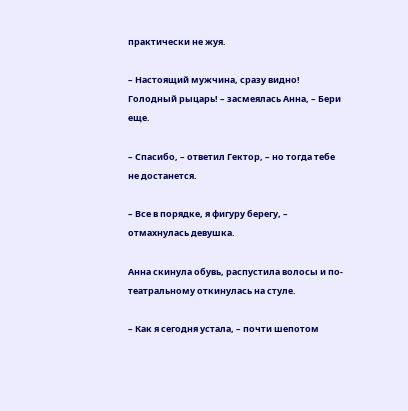практически не жуя.

– Настоящий мужчина, сразу видно! Голодный рыцарь! – засмеялась Анна, – Бери еще.

– Спасибо, – ответил Гектор, – но тогда тебе не достанется.

– Все в порядке, я фигуру берегу, – отмахнулась девушка.

Анна скинула обувь, распустила волосы и по-театральному откинулась на стуле.

– Как я сегодня устала, – почти шепотом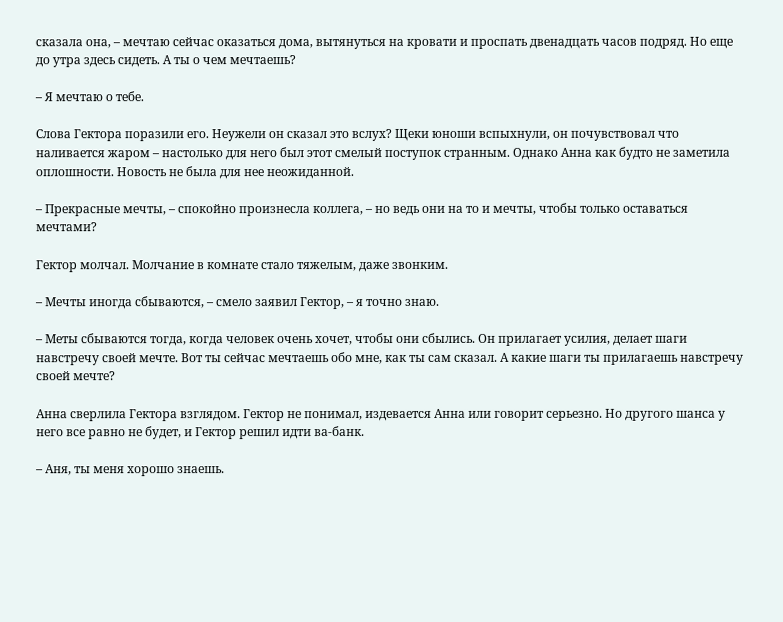сказала она, – мечтаю сейчас оказаться дома, вытянуться на кровати и проспать двенадцать часов подряд. Но еще до утра здесь сидеть. А ты о чем мечтаешь?

– Я мечтаю о тебе.

Слова Гектора поразили его. Неужели он сказал это вслух? Щеки юноши вспыхнули, он почувствовал что наливается жаром – настолько для него был этот смелый поступок странным. Однако Анна как будто не заметила оплошности. Новость не была для нее неожиданной.

– Прекрасные мечты, – спокойно произнесла коллега, – но ведь они на то и мечты, чтобы только оставаться мечтами?

Гектор молчал. Молчание в комнате стало тяжелым, даже звонким.

– Мечты иногда сбываются, – смело заявил Гектор, – я точно знаю.

– Меты сбываются тогда, когда человек очень хочет, чтобы они сбылись. Он прилагает усилия, делает шаги навстречу своей мечте. Вот ты сейчас мечтаешь обо мне, как ты сам сказал. А какие шаги ты прилагаешь навстречу своей мечте?

Анна сверлила Гектора взглядом. Гектор не понимал, издевается Анна или говорит серьезно. Но другого шанса у него все равно не будет, и Гектор решил идти ва-банк.

– Аня, ты меня хорошо знаешь.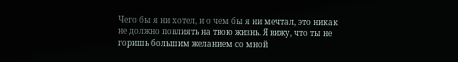Чего бы я ни хотел, и о чем бы я ни мечтал, это никак не должно повлиять на твою жизнь. Я вижу, что ты не горишь большим желанием со мной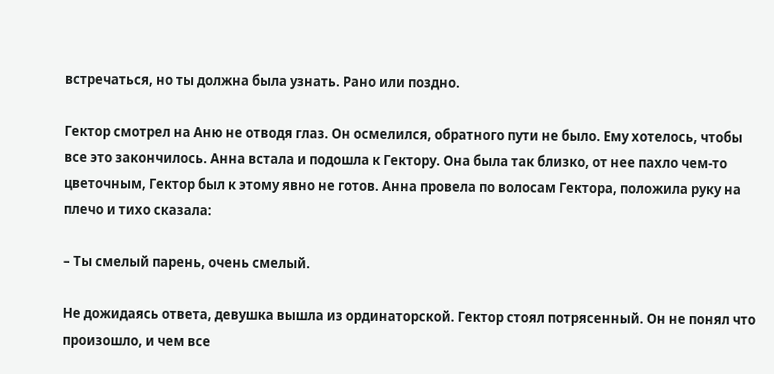встречаться, но ты должна была узнать. Рано или поздно.

Гектор смотрел на Аню не отводя глаз. Он осмелился, обратного пути не было. Ему хотелось, чтобы все это закончилось. Анна встала и подошла к Гектору. Она была так близко, от нее пахло чем-то цветочным, Гектор был к этому явно не готов. Анна провела по волосам Гектора, положила руку на плечо и тихо сказала:

– Ты смелый парень, очень смелый.

Не дожидаясь ответа, девушка вышла из ординаторской. Гектор стоял потрясенный. Он не понял что произошло, и чем все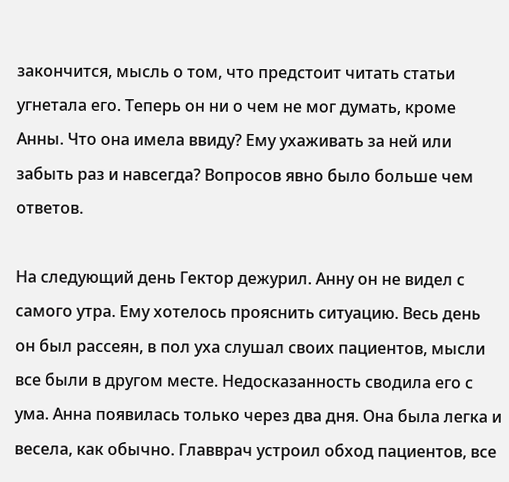закончится, мысль о том, что предстоит читать статьи угнетала его. Теперь он ни о чем не мог думать, кроме Анны. Что она имела ввиду? Ему ухаживать за ней или забыть раз и навсегда? Вопросов явно было больше чем ответов.

На следующий день Гектор дежурил. Анну он не видел с самого утра. Ему хотелось прояснить ситуацию. Весь день он был рассеян, в пол уха слушал своих пациентов, мысли все были в другом месте. Недосказанность сводила его с ума. Анна появилась только через два дня. Она была легка и весела, как обычно. Главврач устроил обход пациентов, все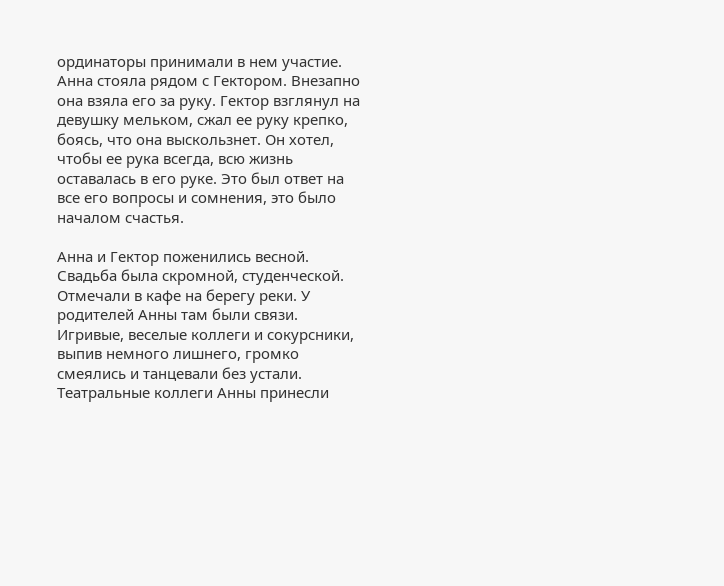ординаторы принимали в нем участие. Анна стояла рядом с Гектором. Внезапно она взяла его за руку. Гектор взглянул на девушку мельком, сжал ее руку крепко, боясь, что она выскользнет. Он хотел, чтобы ее рука всегда, всю жизнь оставалась в его руке. Это был ответ на все его вопросы и сомнения, это было началом счастья.

Анна и Гектор поженились весной. Свадьба была скромной, студенческой. Отмечали в кафе на берегу реки. У родителей Анны там были связи. Игривые, веселые коллеги и сокурсники, выпив немного лишнего, громко смеялись и танцевали без устали. Театральные коллеги Анны принесли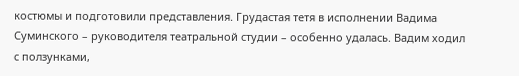костюмы и подготовили представления. Грудастая тетя в исполнении Вадима Суминского – руководителя театральной студии – особенно удалась. Вадим ходил с ползунками,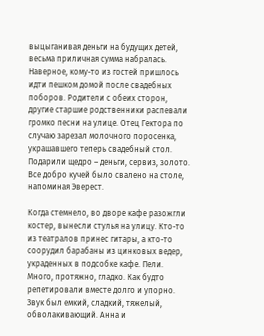выцыганивая деньги на будущих детей, весьма приличная сумма набралась. Наверное, кому-то из гостей пришлось идти пешком домой после свадебных поборов. Родители с обеих сторон, другие старшие родственники распевали громко песни на улице. Отец Гектора по случаю зарезал молочного поросенка, украшавшего теперь свадебный стол. Подарили щедро – деньги, сервиз, золото. Все добро кучей было свалено на столе, напоминая Эверест.

Когда стемнело, во дворе кафе разожгли костер, вынесли стулья на улицу. Кто-то из театралов принес гитары, а кто-то соорудил барабаны из цинковых ведер, украденных в подсобке кафе. Пели. Много, протяжно, гладко. Как будто репетировали вместе долго и упорно. Звук был емкий, сладкий, тяжелый, обволакивающий. Анна и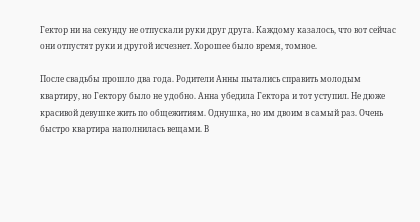Гектор ни на секунду не отпускали руки друг друга. Каждому казалось, что вот сейчас они отпустят руки и другой исчезнет. Хорошее было время, томное.

После свадьбы прошло два года. Родители Анны пытались справить молодым квартиру, но Гектору было не удобно. Анна убедила Гектора и тот уступил. Не дюже красивой девушке жить по общежитиям. Однушка, но им двоим в самый раз. Очень быстро квартира наполнилась вещами. В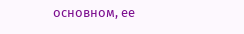основном, ее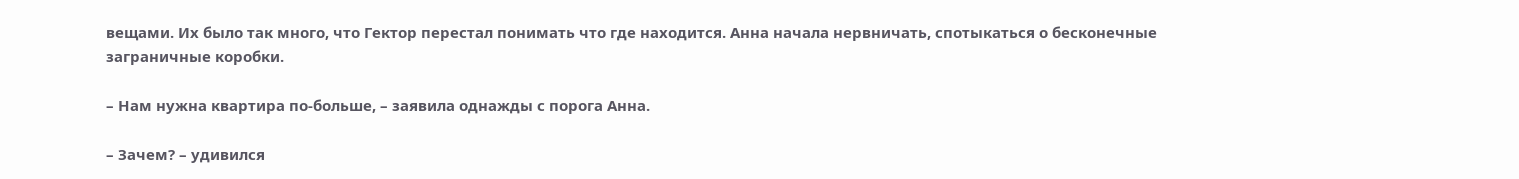вещами. Их было так много, что Гектор перестал понимать что где находится. Анна начала нервничать, спотыкаться о бесконечные заграничные коробки.

– Нам нужна квартира по-больше, – заявила однажды с порога Анна.

– Зачем? – удивился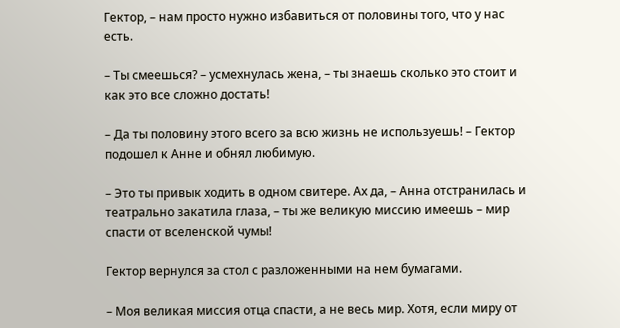Гектор, – нам просто нужно избавиться от половины того, что у нас есть.

– Ты смеешься? – усмехнулась жена, – ты знаешь сколько это стоит и как это все сложно достать!

– Да ты половину этого всего за всю жизнь не используешь! – Гектор подошел к Анне и обнял любимую.

– Это ты привык ходить в одном свитере. Ах да, – Анна отстранилась и театрально закатила глаза, – ты же великую миссию имеешь – мир спасти от вселенской чумы!

Гектор вернулся за стол с разложенными на нем бумагами.

– Моя великая миссия отца спасти, а не весь мир. Хотя, если миру от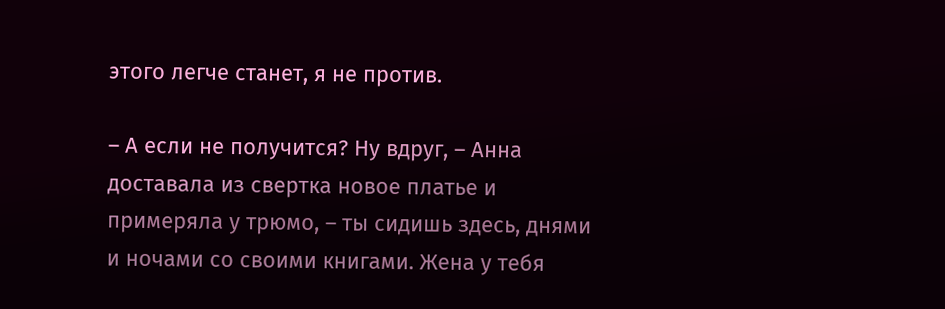этого легче станет, я не против.

– А если не получится? Ну вдруг, – Анна доставала из свертка новое платье и примеряла у трюмо, – ты сидишь здесь, днями и ночами со своими книгами. Жена у тебя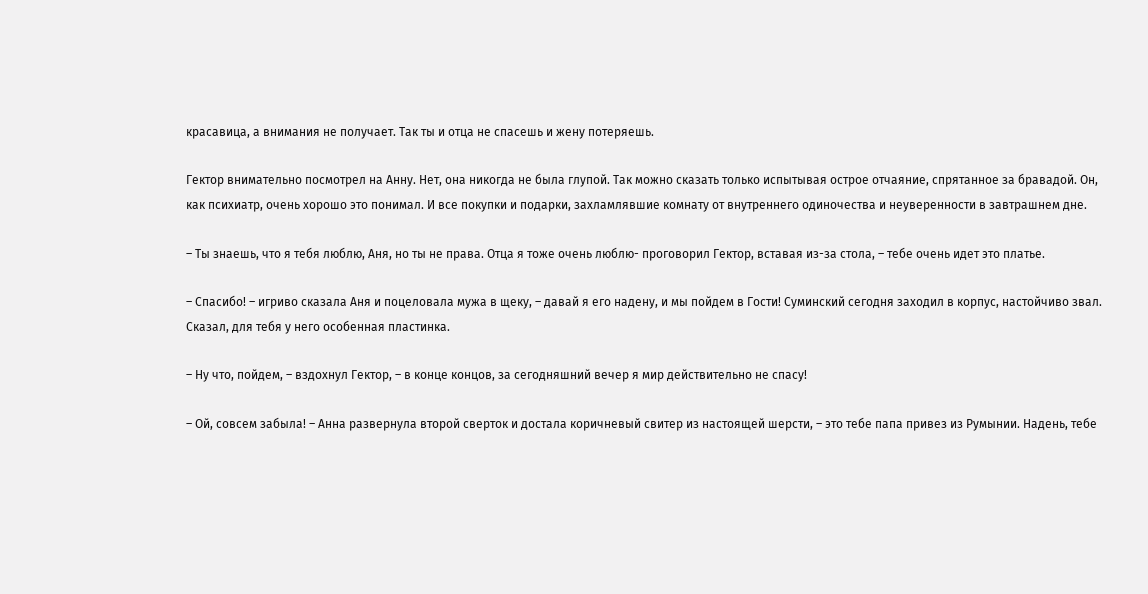красавица, а внимания не получает. Так ты и отца не спасешь и жену потеряешь.

Гектор внимательно посмотрел на Анну. Нет, она никогда не была глупой. Так можно сказать только испытывая острое отчаяние, спрятанное за бравадой. Он, как психиатр, очень хорошо это понимал. И все покупки и подарки, захламлявшие комнату от внутреннего одиночества и неуверенности в завтрашнем дне.

– Ты знаешь, что я тебя люблю, Аня, но ты не права. Отца я тоже очень люблю- проговорил Гектор, вставая из-за стола, – тебе очень идет это платье.

– Спасибо! – игриво сказала Аня и поцеловала мужа в щеку, – давай я его надену, и мы пойдем в Гости! Суминский сегодня заходил в корпус, настойчиво звал. Сказал, для тебя у него особенная пластинка.

– Ну что, пойдем, – вздохнул Гектор, – в конце концов, за сегодняшний вечер я мир действительно не спасу!

– Ой, совсем забыла! – Анна развернула второй сверток и достала коричневый свитер из настоящей шерсти, – это тебе папа привез из Румынии. Надень, тебе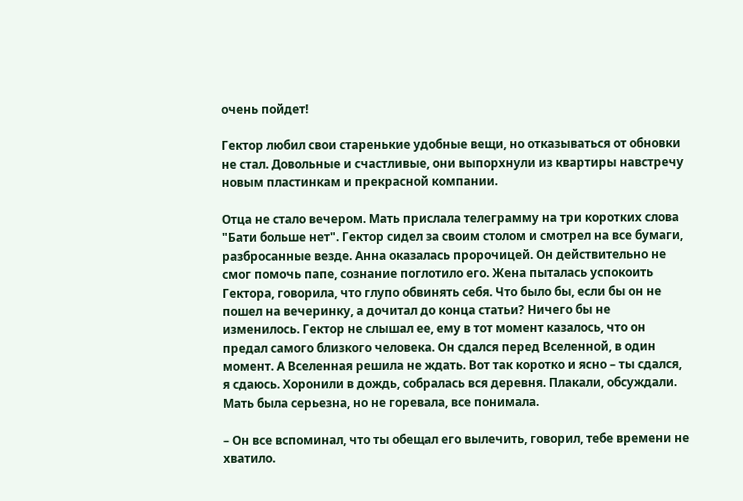очень пойдет!

Гектор любил свои старенькие удобные вещи, но отказываться от обновки не стал. Довольные и счастливые, они выпорхнули из квартиры навстречу новым пластинкам и прекрасной компании.

Отца не стало вечером. Мать прислала телеграмму на три коротких слова "Бати больше нет". Гектор сидел за своим столом и смотрел на все бумаги, разбросанные везде. Анна оказалась пророчицей. Он действительно не смог помочь папе, сознание поглотило его. Жена пыталась успокоить Гектора, говорила, что глупо обвинять себя. Что было бы, если бы он не пошел на вечеринку, а дочитал до конца статьи? Ничего бы не изменилось. Гектор не слышал ее, ему в тот момент казалось, что он предал самого близкого человека. Он сдался перед Вселенной, в один момент. А Вселенная решила не ждать. Вот так коротко и ясно – ты сдался, я сдаюсь. Хоронили в дождь, собралась вся деревня. Плакали, обсуждали. Мать была серьезна, но не горевала, все понимала.

– Он все вспоминал, что ты обещал его вылечить, говорил, тебе времени не хватило.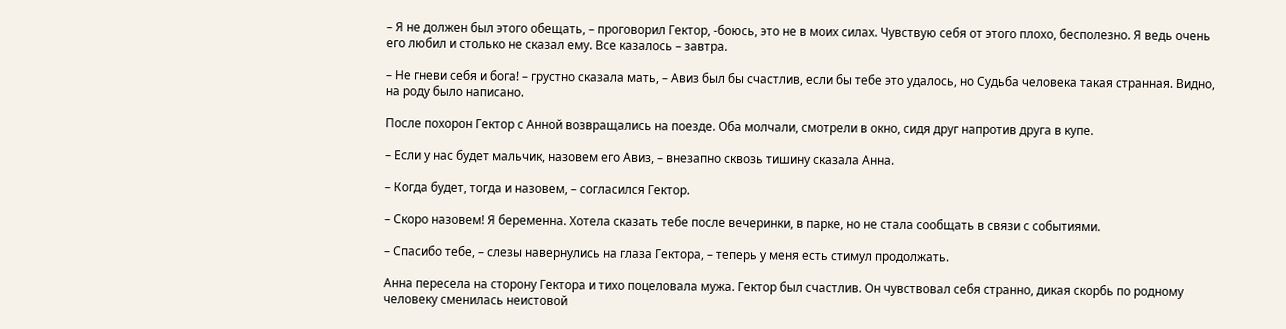– Я не должен был этого обещать, – проговорил Гектор, -боюсь, это не в моих силах. Чувствую себя от этого плохо, бесполезно. Я ведь очень его любил и столько не сказал ему. Все казалось – завтра.

– Не гневи себя и бога! – грустно сказала мать, – Авиз был бы счастлив, если бы тебе это удалось, но Судьба человека такая странная. Видно, на роду было написано.

После похорон Гектор с Анной возвращались на поезде. Оба молчали, смотрели в окно, сидя друг напротив друга в купе.

– Если у нас будет мальчик, назовем его Авиз, – внезапно сквозь тишину сказала Анна.

– Когда будет, тогда и назовем, – согласился Гектор.

– Скоро назовем! Я беременна. Хотела сказать тебе после вечеринки, в парке, но не стала сообщать в связи с событиями.

– Спасибо тебе, – слезы навернулись на глаза Гектора, – теперь у меня есть стимул продолжать.

Анна пересела на сторону Гектора и тихо поцеловала мужа. Гектор был счастлив. Он чувствовал себя странно, дикая скорбь по родному человеку сменилась неистовой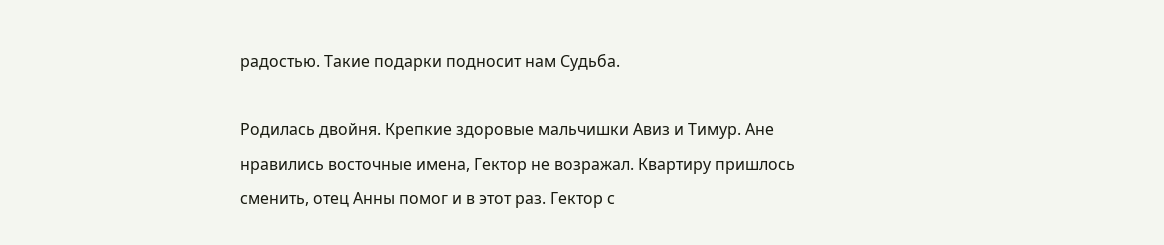радостью. Такие подарки подносит нам Судьба.

Родилась двойня. Крепкие здоровые мальчишки Авиз и Тимур. Ане нравились восточные имена, Гектор не возражал. Квартиру пришлось сменить, отец Анны помог и в этот раз. Гектор с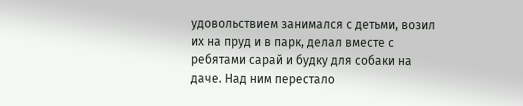удовольствием занимался с детьми, возил их на пруд и в парк, делал вместе с ребятами сарай и будку для собаки на даче. Над ним перестало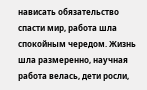нависать обязательство спасти мир, работа шла спокойным чередом. Жизнь шла размеренно, научная работа велась, дети росли,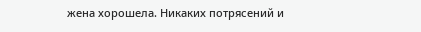жена хорошела. Никаких потрясений и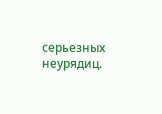серьезных неурядиц.